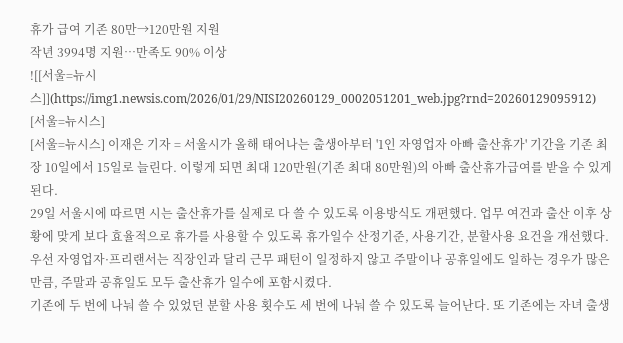휴가 급여 기존 80만→120만원 지원
작년 3994명 지원…만족도 90% 이상
![[서울=뉴시스]](https://img1.newsis.com/2026/01/29/NISI20260129_0002051201_web.jpg?rnd=20260129095912)
[서울=뉴시스]
[서울=뉴시스] 이재은 기자 = 서울시가 올해 태어나는 출생아부터 '1인 자영업자 아빠 출산휴가' 기간을 기존 최장 10일에서 15일로 늘린다. 이렇게 되면 최대 120만원(기존 최대 80만원)의 아빠 출산휴가급여를 받을 수 있게 된다.
29일 서울시에 따르면 시는 출산휴가를 실제로 다 쓸 수 있도록 이용방식도 개편했다. 업무 여건과 출산 이후 상황에 맞게 보다 효율적으로 휴가를 사용할 수 있도록 휴가일수 산정기준, 사용기간, 분할사용 요건을 개선했다.
우선 자영업자·프리랜서는 직장인과 달리 근무 패턴이 일정하지 않고 주말이나 공휴일에도 일하는 경우가 많은 만큼, 주말과 공휴일도 모두 출산휴가 일수에 포함시켰다.
기존에 두 번에 나눠 쓸 수 있었던 분할 사용 횟수도 세 번에 나눠 쓸 수 있도록 늘어난다. 또 기존에는 자녀 출생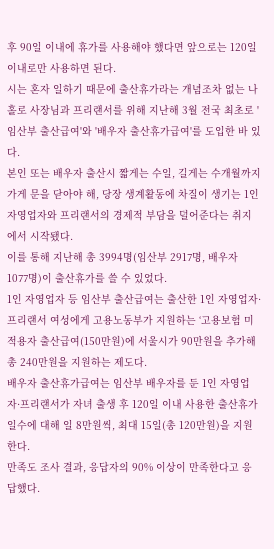후 90일 이내에 휴가를 사용해야 했다면 앞으로는 120일 이내로만 사용하면 된다.
시는 혼자 일하기 때문에 출산휴가라는 개념조차 없는 나홀로 사장님과 프리랜서를 위해 지난해 3월 전국 최초로 '임산부 출산급여'와 '배우자 출산휴가급여'를 도입한 바 있다.
본인 또는 배우자 출산시 짧게는 수일, 길게는 수개월까지 가게 문을 닫아야 해, 당장 생계활동에 차질이 생기는 1인 자영업자와 프리랜서의 경제적 부담을 덜어준다는 취지에서 시작됐다.
이를 통해 지난해 총 3994명(임산부 2917명, 배우자 1077명)이 출산휴가를 쓸 수 있었다.
1인 자영업자 등 임산부 출산급여는 출산한 1인 자영업자·프리랜서 여성에게 고용노동부가 지원하는 ‘고용보험 미적용자 출산급여(150만원)에 서울시가 90만원을 추가해 총 240만원을 지원하는 제도다.
배우자 출산휴가급여는 임산부 배우자를 둔 1인 자영업자·프리랜서가 자녀 출생 후 120일 이내 사용한 출산휴가 일수에 대해 일 8만원씩, 최대 15일(총 120만원)을 지원한다.
만족도 조사 결과, 응답자의 90% 이상이 만족한다고 응답했다.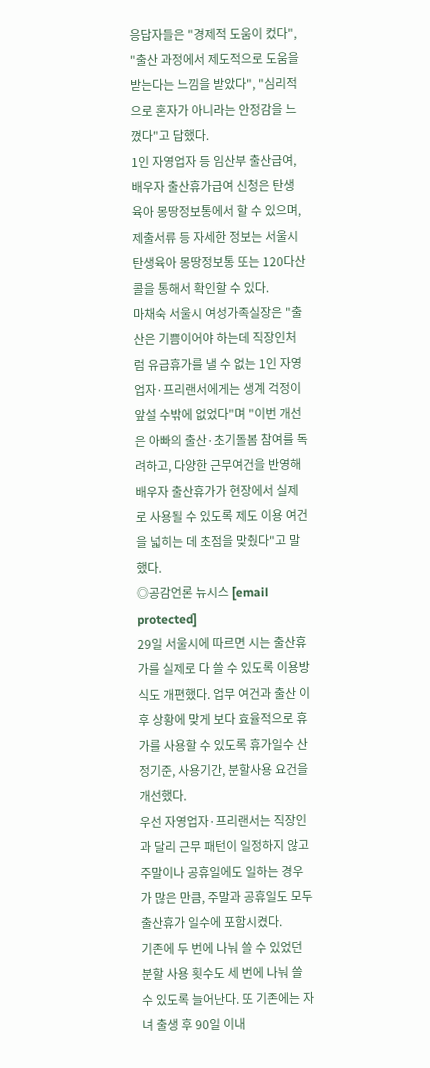응답자들은 "경제적 도움이 컸다", "출산 과정에서 제도적으로 도움을 받는다는 느낌을 받았다", "심리적으로 혼자가 아니라는 안정감을 느꼈다"고 답했다.
1인 자영업자 등 임산부 출산급여, 배우자 출산휴가급여 신청은 탄생육아 몽땅정보통에서 할 수 있으며, 제출서류 등 자세한 정보는 서울시 탄생육아 몽땅정보통 또는 120다산콜을 통해서 확인할 수 있다.
마채숙 서울시 여성가족실장은 "출산은 기쁨이어야 하는데 직장인처럼 유급휴가를 낼 수 없는 1인 자영업자·프리랜서에게는 생계 걱정이 앞설 수밖에 없었다"며 "이번 개선은 아빠의 출산·초기돌봄 참여를 독려하고, 다양한 근무여건을 반영해 배우자 출산휴가가 현장에서 실제로 사용될 수 있도록 제도 이용 여건을 넓히는 데 초점을 맞췄다"고 말했다.
◎공감언론 뉴시스 [email protected]
29일 서울시에 따르면 시는 출산휴가를 실제로 다 쓸 수 있도록 이용방식도 개편했다. 업무 여건과 출산 이후 상황에 맞게 보다 효율적으로 휴가를 사용할 수 있도록 휴가일수 산정기준, 사용기간, 분할사용 요건을 개선했다.
우선 자영업자·프리랜서는 직장인과 달리 근무 패턴이 일정하지 않고 주말이나 공휴일에도 일하는 경우가 많은 만큼, 주말과 공휴일도 모두 출산휴가 일수에 포함시켰다.
기존에 두 번에 나눠 쓸 수 있었던 분할 사용 횟수도 세 번에 나눠 쓸 수 있도록 늘어난다. 또 기존에는 자녀 출생 후 90일 이내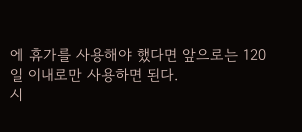에 휴가를 사용해야 했다면 앞으로는 120일 이내로만 사용하면 된다.
시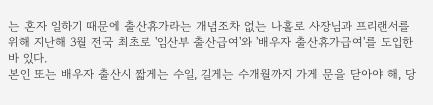는 혼자 일하기 때문에 출산휴가라는 개념조차 없는 나홀로 사장님과 프리랜서를 위해 지난해 3월 전국 최초로 '임산부 출산급여'와 '배우자 출산휴가급여'를 도입한 바 있다.
본인 또는 배우자 출산시 짧게는 수일, 길게는 수개월까지 가게 문을 닫아야 해, 당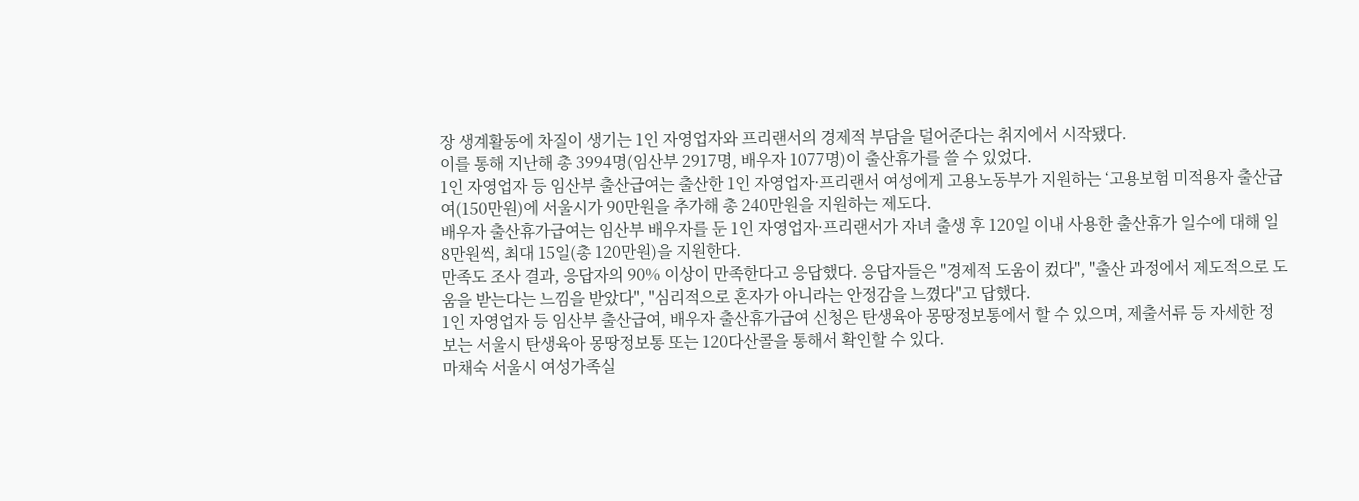장 생계활동에 차질이 생기는 1인 자영업자와 프리랜서의 경제적 부담을 덜어준다는 취지에서 시작됐다.
이를 통해 지난해 총 3994명(임산부 2917명, 배우자 1077명)이 출산휴가를 쓸 수 있었다.
1인 자영업자 등 임산부 출산급여는 출산한 1인 자영업자·프리랜서 여성에게 고용노동부가 지원하는 ‘고용보험 미적용자 출산급여(150만원)에 서울시가 90만원을 추가해 총 240만원을 지원하는 제도다.
배우자 출산휴가급여는 임산부 배우자를 둔 1인 자영업자·프리랜서가 자녀 출생 후 120일 이내 사용한 출산휴가 일수에 대해 일 8만원씩, 최대 15일(총 120만원)을 지원한다.
만족도 조사 결과, 응답자의 90% 이상이 만족한다고 응답했다. 응답자들은 "경제적 도움이 컸다", "출산 과정에서 제도적으로 도움을 받는다는 느낌을 받았다", "심리적으로 혼자가 아니라는 안정감을 느꼈다"고 답했다.
1인 자영업자 등 임산부 출산급여, 배우자 출산휴가급여 신청은 탄생육아 몽땅정보통에서 할 수 있으며, 제출서류 등 자세한 정보는 서울시 탄생육아 몽땅정보통 또는 120다산콜을 통해서 확인할 수 있다.
마채숙 서울시 여성가족실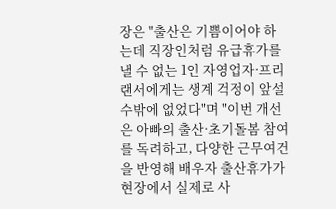장은 "출산은 기쁨이어야 하는데 직장인처럼 유급휴가를 낼 수 없는 1인 자영업자·프리랜서에게는 생계 걱정이 앞설 수밖에 없었다"며 "이번 개선은 아빠의 출산·초기돌봄 참여를 독려하고, 다양한 근무여건을 반영해 배우자 출산휴가가 현장에서 실제로 사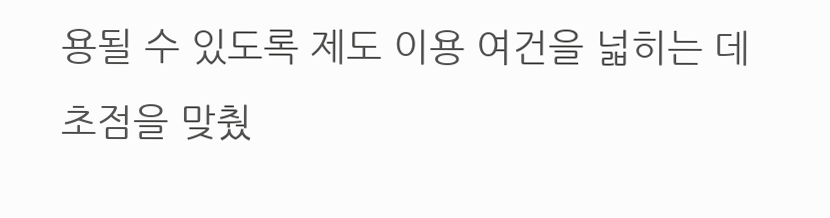용될 수 있도록 제도 이용 여건을 넓히는 데 초점을 맞췄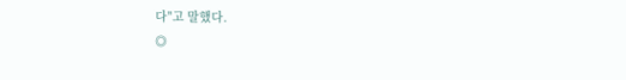다"고 말했다.
◎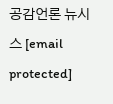공감언론 뉴시스 [email protected]